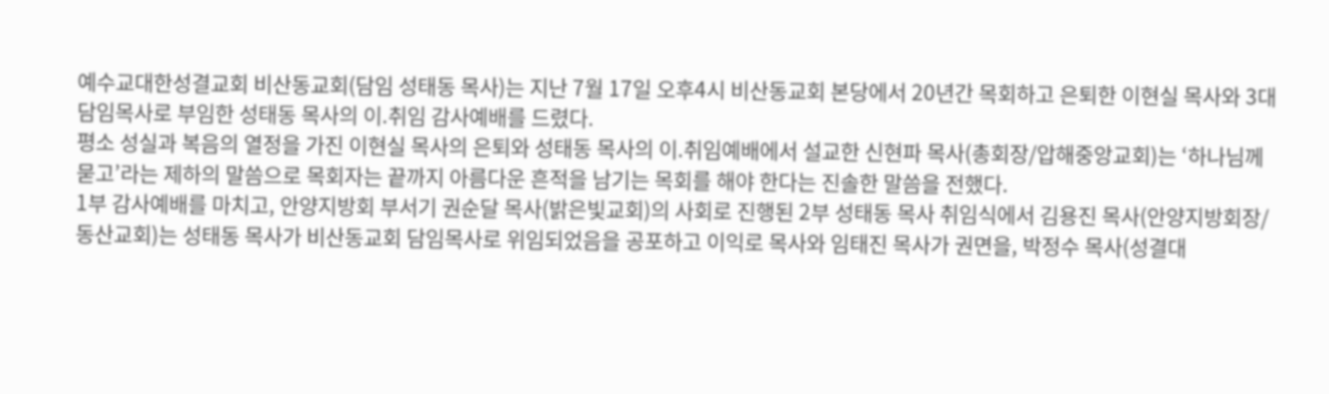예수교대한성결교회 비산동교회(담임 성태동 목사)는 지난 7월 17일 오후4시 비산동교회 본당에서 20년간 목회하고 은퇴한 이현실 목사와 3대 담임목사로 부임한 성태동 목사의 이.취임 감사예배를 드렸다.
평소 성실과 복음의 열정을 가진 이현실 목사의 은퇴와 성태동 목사의 이.취임예배에서 설교한 신현파 목사(총회장/압해중앙교회)는 ‘하나님께 묻고’라는 제하의 말씀으로 목회자는 끝까지 아름다운 흔적을 남기는 목회를 해야 한다는 진솔한 말씀을 전했다.
1부 감사예배를 마치고, 안양지방회 부서기 권순달 목사(밝은빛교회)의 사회로 진행된 2부 성태동 목사 취임식에서 김용진 목사(안양지방회장/동산교회)는 성태동 목사가 비산동교회 담임목사로 위임되었음을 공포하고 이익로 목사와 임태진 목사가 권면을, 박정수 목사(성결대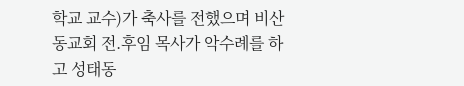학교 교수)가 축사를 전했으며 비산동교회 전.후임 목사가 악수례를 하고 성태동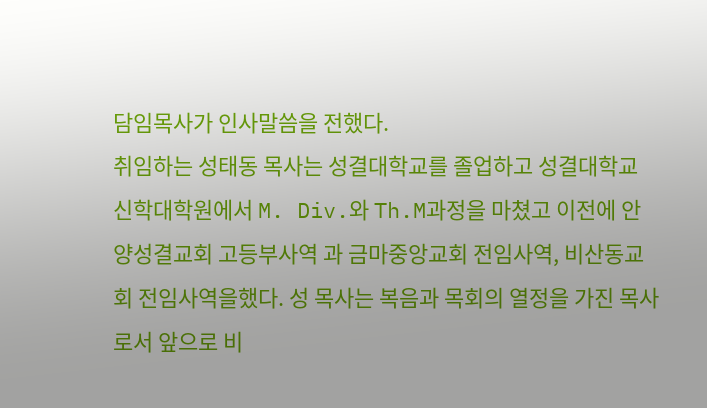담임목사가 인사말씀을 전했다.
취임하는 성태동 목사는 성결대학교를 졸업하고 성결대학교 신학대학원에서 M. Div.와 Th.M과정을 마쳤고 이전에 안양성결교회 고등부사역 과 금마중앙교회 전임사역, 비산동교회 전임사역을했다. 성 목사는 복음과 목회의 열정을 가진 목사로서 앞으로 비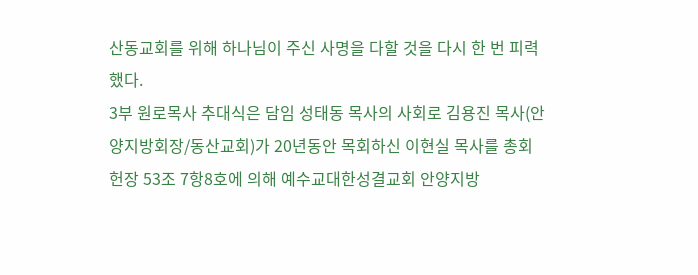산동교회를 위해 하나님이 주신 사명을 다할 것을 다시 한 번 피력했다.
3부 원로목사 추대식은 담임 성태동 목사의 사회로 김용진 목사(안양지방회장/동산교회)가 20년동안 목회하신 이현실 목사를 총회헌장 53조 7항8호에 의해 예수교대한성결교회 안양지방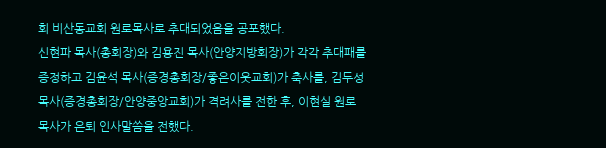회 비산동교회 원로목사로 추대되었음을 공포했다.
신현파 목사(총회장)와 김용진 목사(안양지방회장)가 각각 추대패를 증정하고 김윤석 목사(증경총회장/좋은이웃교회)가 축사를, 김두성 목사(증경총회장/안양중앙교회)가 격려사를 전한 후, 이현실 원로목사가 은퇴 인사말씀을 전했다.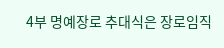4부 명예장로 추대식은 장로임직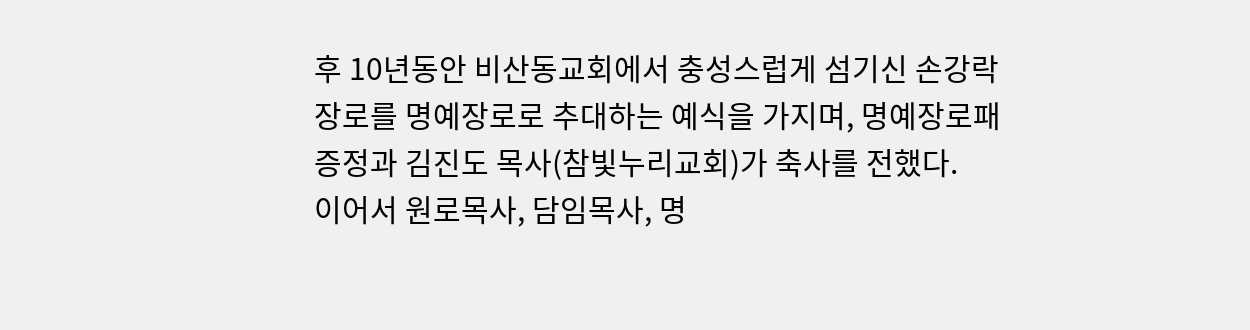후 10년동안 비산동교회에서 충성스럽게 섬기신 손강락 장로를 명예장로로 추대하는 예식을 가지며, 명예장로패 증정과 김진도 목사(참빛누리교회)가 축사를 전했다.
이어서 원로목사, 담임목사, 명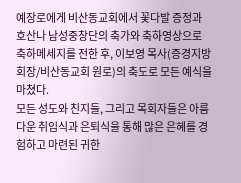예장로에게 비산동교회에서 꽃다발 증정과 호산나 남성중창단의 축가와 축하영상으로 축하메세지를 전한 후, 이보영 목사(증경지방회장/비산동교회 원로)의 축도로 모든 예식을 마쳤다.
모든 성도와 친지들, 그리고 목회자들은 아름다운 취임식과 은퇴식을 통해 많은 은혜를 경험하고 마련된 귀한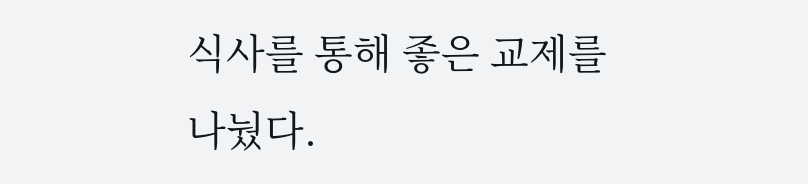식사를 통해 좋은 교제를 나눴다.